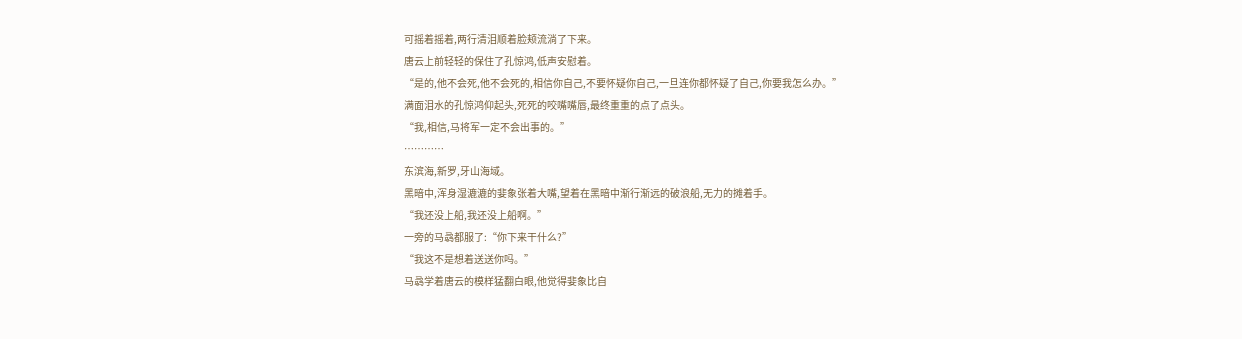可摇着摇着,两行清泪顺着脸颊流淌了下来。
唐云上前轻轻的保住了孔惊鸿,低声安慰着。
“是的,他不会死,他不会死的,相信你自己,不要怀疑你自己,一旦连你都怀疑了自己,你要我怎么办。”
满面泪水的孔惊鸿仰起头,死死的咬嘴嘴唇,最终重重的点了点头。
“我,相信,马将军一定不会出事的。”
…………
东滨海,新罗,牙山海域。
黑暗中,浑身湿漉漉的婓象张着大嘴,望着在黑暗中渐行渐远的破浪船,无力的摊着手。
“我还没上船,我还没上船啊。”
一旁的马骉都服了:“你下来干什么?”
“我这不是想着送送你吗。”
马骉学着唐云的模样猛翻白眼,他觉得婓象比自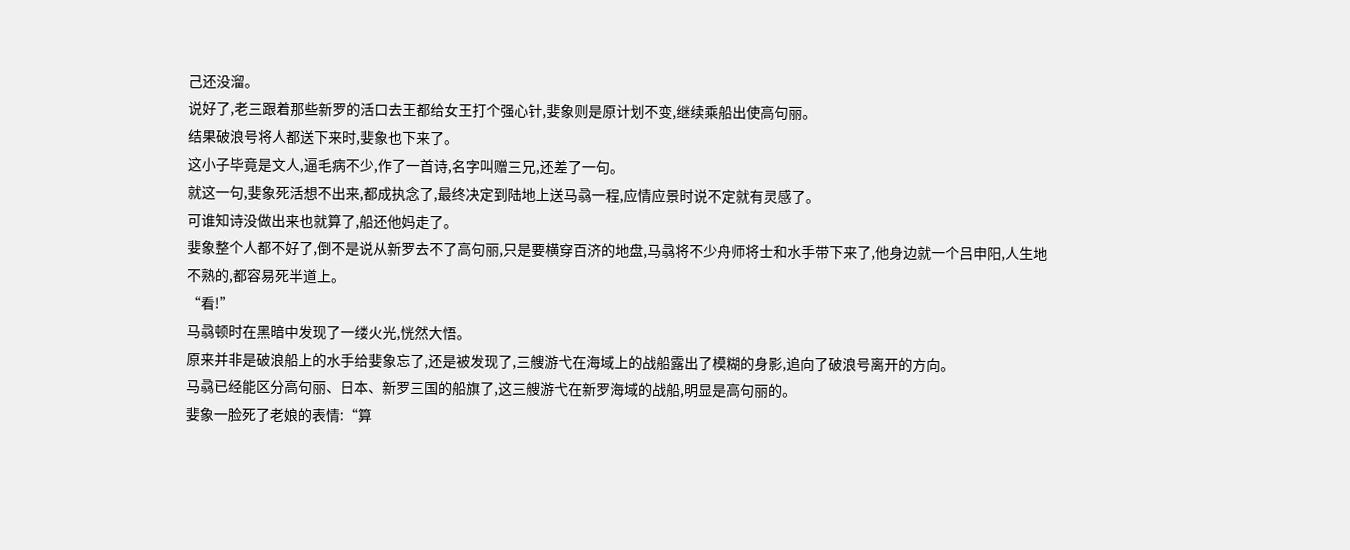己还没溜。
说好了,老三跟着那些新罗的活口去王都给女王打个强心针,婓象则是原计划不变,继续乘船出使高句丽。
结果破浪号将人都送下来时,婓象也下来了。
这小子毕竟是文人,逼毛病不少,作了一首诗,名字叫赠三兄,还差了一句。
就这一句,婓象死活想不出来,都成执念了,最终决定到陆地上送马骉一程,应情应景时说不定就有灵感了。
可谁知诗没做出来也就算了,船还他妈走了。
婓象整个人都不好了,倒不是说从新罗去不了高句丽,只是要横穿百济的地盘,马骉将不少舟师将士和水手带下来了,他身边就一个吕申阳,人生地不熟的,都容易死半道上。
“看!”
马骉顿时在黑暗中发现了一缕火光,恍然大悟。
原来并非是破浪船上的水手给婓象忘了,还是被发现了,三艘游弋在海域上的战船露出了模糊的身影,追向了破浪号离开的方向。
马骉已经能区分高句丽、日本、新罗三国的船旗了,这三艘游弋在新罗海域的战船,明显是高句丽的。
婓象一脸死了老娘的表情:“算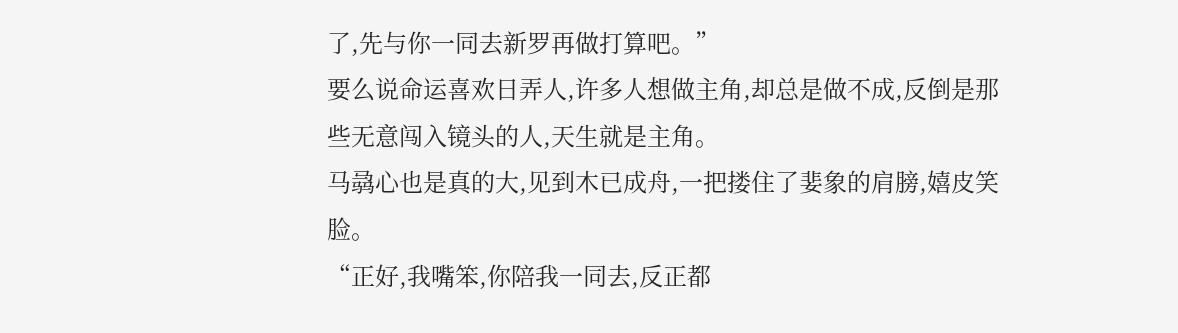了,先与你一同去新罗再做打算吧。”
要么说命运喜欢日弄人,许多人想做主角,却总是做不成,反倒是那些无意闯入镜头的人,天生就是主角。
马骉心也是真的大,见到木已成舟,一把搂住了婓象的肩膀,嬉皮笑脸。
“正好,我嘴笨,你陪我一同去,反正都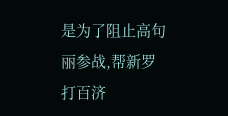是为了阻止高句丽参战,帮新罗打百济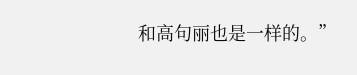和高句丽也是一样的。”